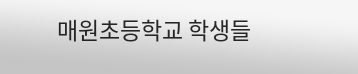매원초등학교 학생들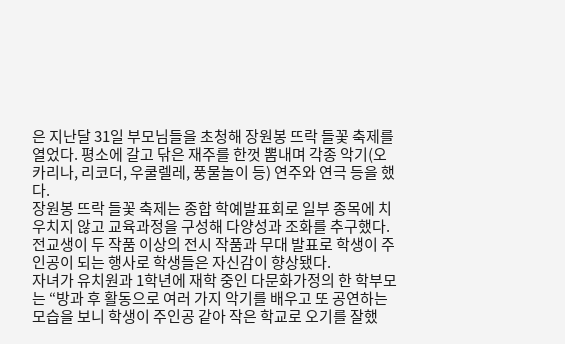은 지난달 31일 부모님들을 초청해 장원봉 뜨락 들꽃 축제를 열었다. 평소에 갈고 닦은 재주를 한껏 뽐내며 각종 악기(오카리나, 리코더, 우쿨렐레, 풍물놀이 등) 연주와 연극 등을 했다.
장원봉 뜨락 들꽃 축제는 종합 학예발표회로 일부 종목에 치우치지 않고 교육과정을 구성해 다양성과 조화를 추구했다. 전교생이 두 작품 이상의 전시 작품과 무대 발표로 학생이 주인공이 되는 행사로 학생들은 자신감이 향상됐다.
자녀가 유치원과 1학년에 재학 중인 다문화가정의 한 학부모는 “방과 후 활동으로 여러 가지 악기를 배우고 또 공연하는 모습을 보니 학생이 주인공 같아 작은 학교로 오기를 잘했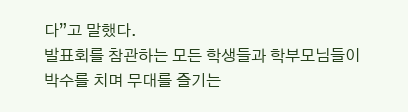다”고 말했다.
발표회를 참관하는 모든 학생들과 학부모님들이 박수를 치며 무대를 즐기는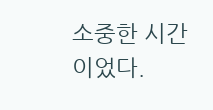소중한 시간이었다.